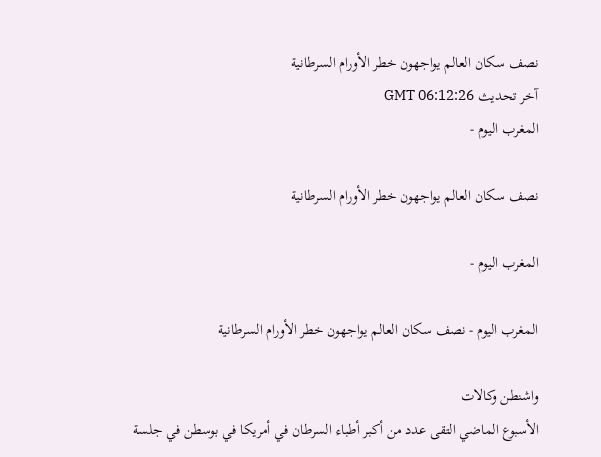نصف سكان العالم يواجهون خطر الأورام السرطانية
آخر تحديث GMT 06:12:26
المغرب اليوم -

نصف سكان العالم يواجهون خطر الأورام السرطانية

المغرب اليوم -

المغرب اليوم - نصف سكان العالم يواجهون خطر الأورام السرطانية

واشنطن وكالات
الأسبوع الماضي التقى عدد من أكبر أطباء السرطان في أمريكا في بوسطن في جلسة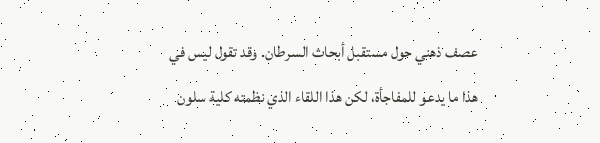عصف ذهني حول مستقبل أبحاث السرطان. وقد تقول ليس في هذا ما يدعو للمفاجأة، لكن هذا اللقاء الذي نظمته كلية سلون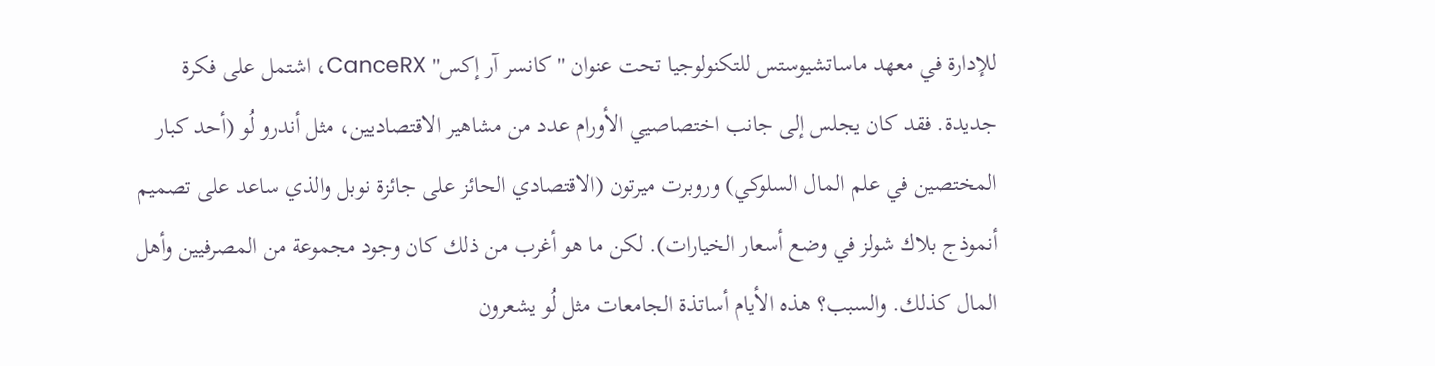للإدارة في معهد ماساتشيوستس للتكنولوجيا تحت عنوان ''كانسر آر إكس'' CanceRX، اشتمل على فكرة جديدة. فقد كان يجلس إلى جانب اختصاصيي الأورام عدد من مشاهير الاقتصاديين، مثل أندرو لُو (أحد كبار المختصين في علم المال السلوكي) وروبرت ميرتون (الاقتصادي الحائز على جائزة نوبل والذي ساعد على تصميم أنموذج بلاك شولز في وضع أسعار الخيارات). لكن ما هو أغرب من ذلك كان وجود مجموعة من المصرفيين وأهل المال كذلك. والسبب؟ هذه الأيام أساتذة الجامعات مثل لُو يشعرون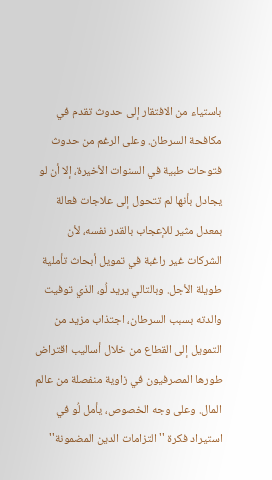باستياء من الافتقار إلى حدوث تقدم في مكافحة السرطان. وعلى الرغم من حدوث فتوحات طبية في السنوات الأخيرة، إلا أن لو يجادل بأنها لم تتحول إلى علاجات فعالة بمعدل مثير للإعجاب بالقدر نفسه، لأن الشركات غير راغبة في تمويل أبحاث تأملية طويلة الأجل. وبالتالي يريد لُو، الذي توفيت والدته بسبب السرطان، اجتذاب مزيد من التمويل إلى القطاع من خلال أساليب اقتراض طورها المصرفيون في زاوية منفصلة من عالم المال. وعلى وجه الخصوص، يأمل لُو في استيراد فكرة ''التزامات الدين المضمونة''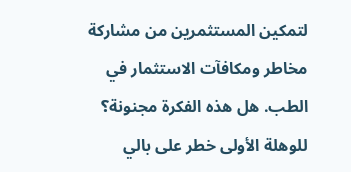لتمكين المستثمرين من مشاركة مخاطر ومكافآت الاستثمار في الطب. هل هذه الفكرة مجنونة؟ للوهلة الأولى خطر على بالي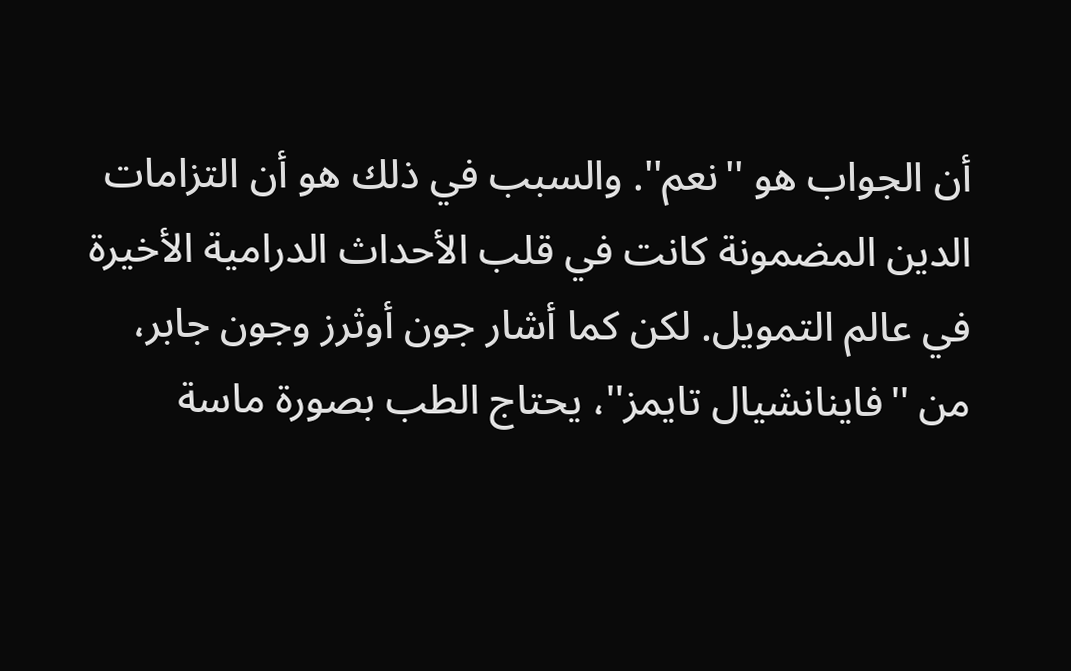أن الجواب هو ''نعم''. والسبب في ذلك هو أن التزامات الدين المضمونة كانت في قلب الأحداث الدرامية الأخيرة في عالم التمويل. لكن كما أشار جون أوثرز وجون جابر، من ''فاينانشيال تايمز''، يحتاج الطب بصورة ماسة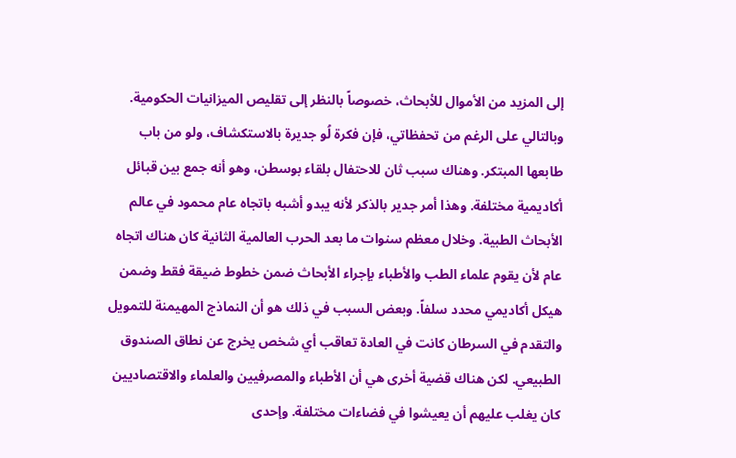إلى المزيد من الأموال للأبحاث، خصوصاً بالنظر إلى تقليص الميزانيات الحكومية. وبالتالي على الرغم من تحفظاتي، فإن فكرة لُو جديرة بالاستكشاف، ولو من باب طابعها المبتكر. وهناك سبب ثان للاحتفال بلقاء بوسطن، وهو أنه جمع بين قبائل أكاديمية مختلفة. وهذا أمر جدير بالذكر لأنه يبدو أشبه باتجاه عام محمود في عالم الأبحاث الطبية. وخلال معظم سنوات ما بعد الحرب العالمية الثانية كان هناك اتجاه عام لأن يقوم علماء الطب والأطباء بإجراء الأبحاث ضمن خطوط ضيقة فقط وضمن هيكل أكاديمي محدد سلفاً. وبعض السبب في ذلك هو أن النماذج المهيمنة للتمويل والتقدم في السرطان كانت في العادة تعاقب أي شخص يخرج عن نطاق الصندوق الطبيعي. لكن هناك قضية أخرى هي أن الأطباء والمصرفيين والعلماء والاقتصاديين كان يغلب عليهم أن يعيشوا في فضاءات مختلفة. وإحدى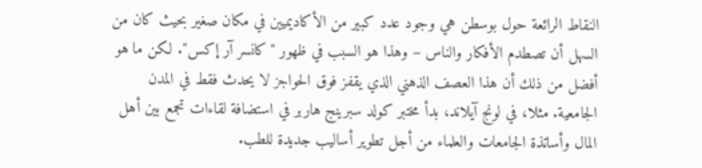النقاط الرائعة حول بوسطن هي وجود عدد كبير من الأكاديميين في مكان صغير بحيث كان من السهل أن تصطدم الأفكار والناس – وهذا هو السبب في ظهور ''كانسر آر إكس''. لكن ما هو أفضل من ذلك أن هذا العصف الذهني الذي يقفز فوق الحواجز لا يحدث فقط في المدن الجامعية. مثلا، في لونج آيلاند، بدأ مختبر كولد سبرينج هاربر في استضافة لقاءات تجمع بين أهل المال وأساتذة الجامعات والعلماء من أجل تطوير أساليب جديدة للطب.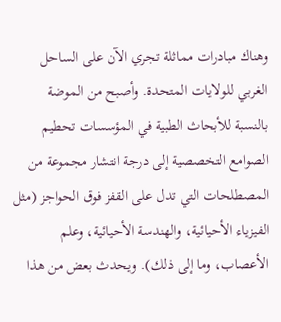وهناك مبادرات مماثلة تجري الآن على الساحل الغربي للولايات المتحدة. وأصبح من الموضة بالنسبة للأبحاث الطبية في المؤسسات تحطيم الصوامع التخصصية إلى درجة انتشار مجموعة من المصطلحات التي تدل على القفز فوق الحواجز (مثل الفيزياء الأحيائية، والهندسة الأحيائية، وعلم الأعصاب، وما إلى ذلك). ويحدث بعض من هذا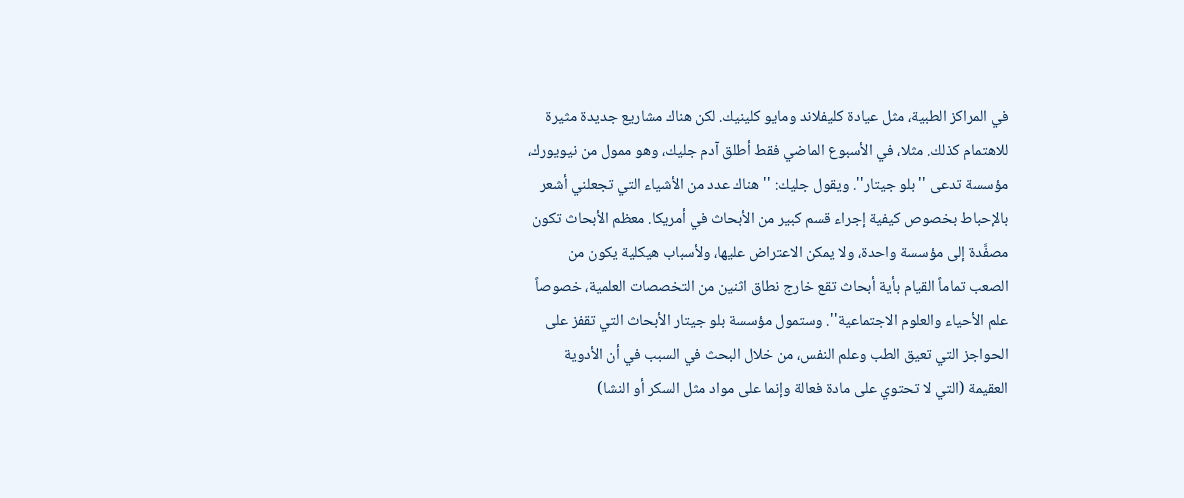في المراكز الطبية، مثل عيادة كليفلاند ومايو كلينيك. لكن هناك مشاريع جديدة مثيرة للاهتمام كذلك. مثلا، في الأسبوع الماضي فقط أطلق آدم جليك، وهو ممول من نيويورك، مؤسسة تدعى ''بلو جيتار''. ويقول جليك: ''هناك عدد من الأشياء التي تجعلني أشعر بالإحباط بخصوص كيفية إجراء قسم كبير من الأبحاث في أمريكا. معظم الأبحاث تكون مصفَّدة إلى مؤسسة واحدة، ولا يمكن الاعتراض عليها، ولأسباب هيكلية يكون من الصعب تماماً القيام بأية أبحاث تقع خارج نطاق اثنين من التخصصات العلمية، خصوصاً علم الأحياء والعلوم الاجتماعية''. وستمول مؤسسة بلو جيتار الأبحاث التي تقفز على الحواجز التي تعيق الطب وعلم النفس، من خلال البحث في السبب في أن الأدوية العقيمة (التي لا تحتوي على مادة فعالة وإنما على مواد مثل السكر أو النشا)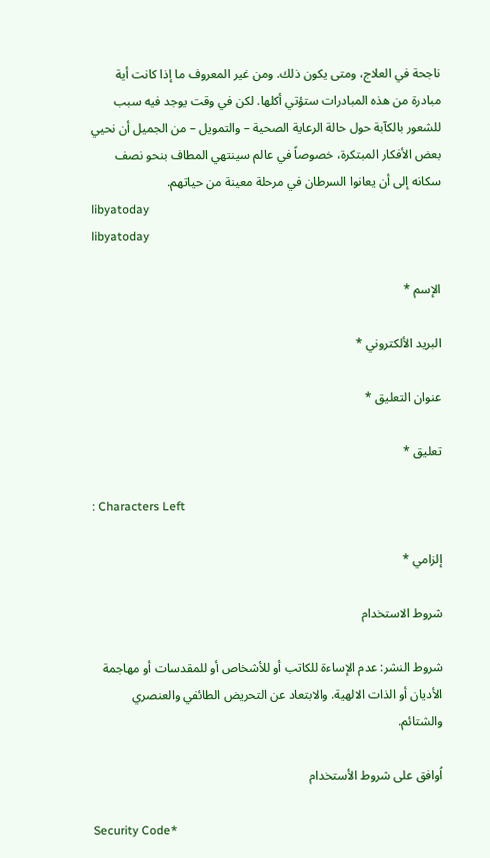ناجحة في العلاج، ومتى يكون ذلك. ومن غير المعروف ما إذا كانت أية مبادرة من هذه المبادرات ستؤتي أكلها. لكن في وقت يوجد فيه سبب للشعور بالكآبة حول حالة الرعاية الصحية – والتمويل – من الجميل أن نحيي بعض الأفكار المبتكرة، خصوصاً في عالم سينتهي المطاف بنحو نصف سكانه إلى أن يعانوا السرطان في مرحلة معينة من حياتهم.
libyatoday
libyatoday

الإسم *

البريد الألكتروني *

عنوان التعليق *

تعليق *

: Characters Left

إلزامي *

شروط الاستخدام

شروط النشر: عدم الإساءة للكاتب أو للأشخاص أو للمقدسات أو مهاجمة الأديان أو الذات الالهية. والابتعاد عن التحريض الطائفي والعنصري والشتائم.

اُوافق على شروط الأستخدام

Security Code*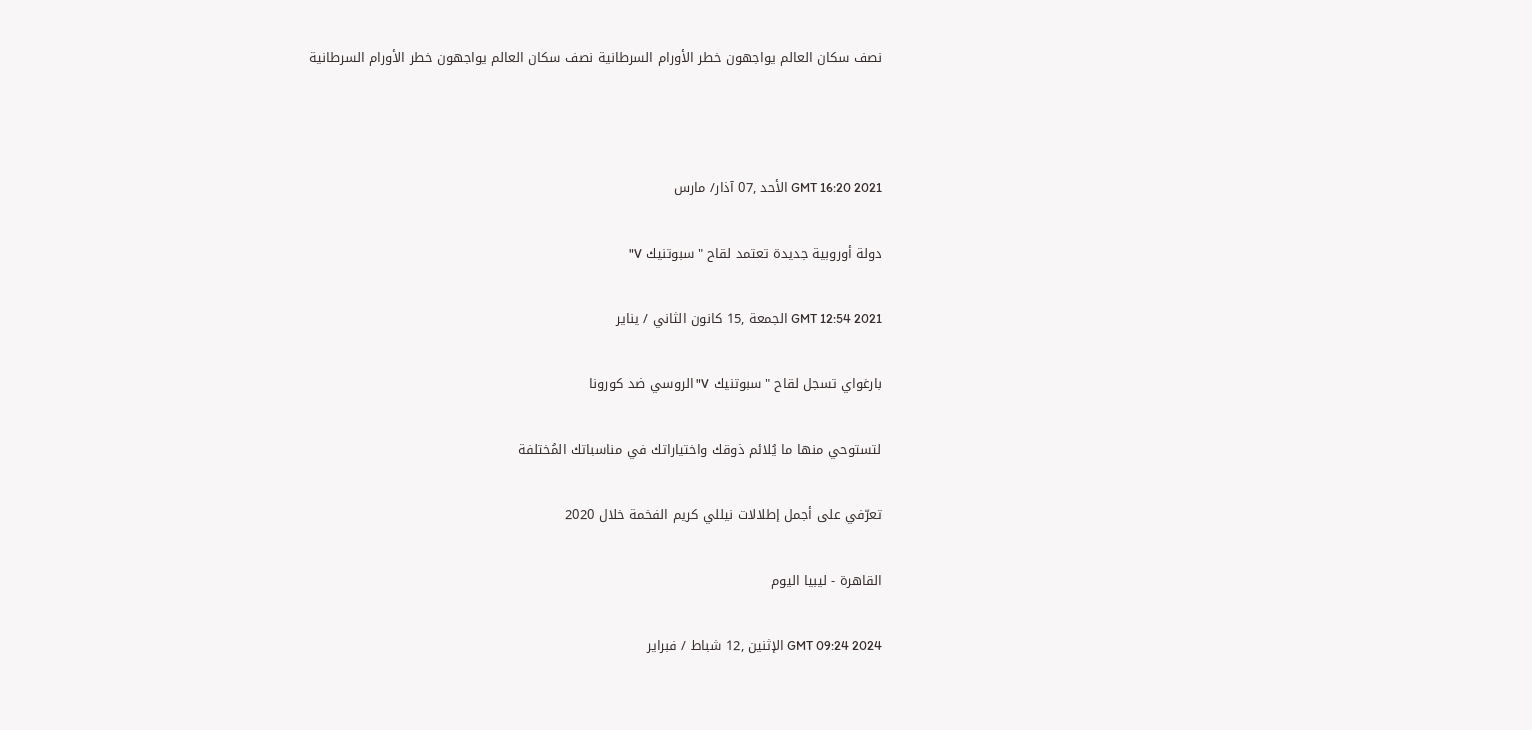نصف سكان العالم يواجهون خطر الأورام السرطانية نصف سكان العالم يواجهون خطر الأورام السرطانية



GMT 16:20 2021 الأحد ,07 آذار/ مارس

دولة أوروبية جديدة تعتمد لقاح "سبوتنيك V"

GMT 12:54 2021 الجمعة ,15 كانون الثاني / يناير

بارغواي تسجل لقاح "سبوتنيك V" الروسي ضد كورونا

لتستوحي منها ما يُلائم ذوقك واختياراتك في مناسباتك المُختلفة

تعرّفي على أجمل إطلالات نيللي كريم الفخمة خلال 2020

القاهرة - ليبيا اليوم

GMT 09:24 2024 الإثنين ,12 شباط / فبراير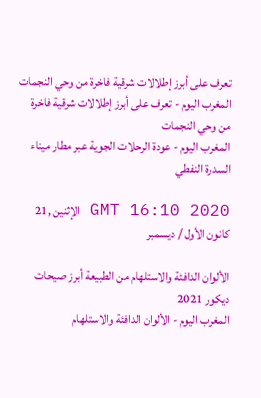تعرف على أبرز إطلالات شرقية فاخرة من وحي النجمات
المغرب اليوم - تعرف على أبرز إطلالات شرقية فاخرة من وحي النجمات
المغرب اليوم - عودة الرحلات الجوية عبر مطار ميناء السدرة النفطي

GMT 16:10 2020 الإثنين ,21 كانون الأول / ديسمبر

الألوان الدافئة والاستلهام من الطبيعة أبرز صيحات ديكور 2021
المغرب اليوم - الألوان الدافئة والاستلهام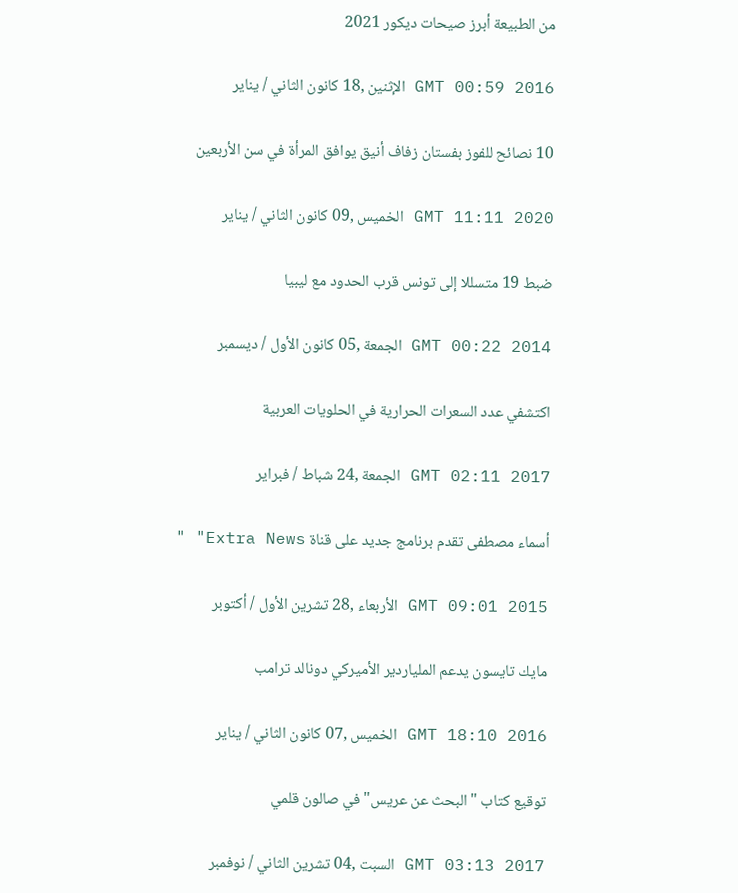من الطبيعة أبرز صيحات ديكور 2021

GMT 00:59 2016 الإثنين ,18 كانون الثاني / يناير

10 نصائح للفوز بفستان زفاف أنيق يوافق المرأة في سن الأربعين

GMT 11:11 2020 الخميس ,09 كانون الثاني / يناير

ضبط 19 متسللا إلى تونس قرب الحدود مع ليبيا

GMT 00:22 2014 الجمعة ,05 كانون الأول / ديسمبر

اكتشفي عدد السعرات الحرارية في الحلويات العربية

GMT 02:11 2017 الجمعة ,24 شباط / فبراير

أسماء مصطفى تقدم برنامج جديد على قناة Extra News" "

GMT 09:01 2015 الأربعاء ,28 تشرين الأول / أكتوبر

مايك تايسون يدعم الملياردير الأميركي دونالد ترامب

GMT 18:10 2016 الخميس ,07 كانون الثاني / يناير

توقيع كتاب "البحث عن عريس" في صالون قلمي

GMT 03:13 2017 السبت ,04 تشرين الثاني / نوفمبر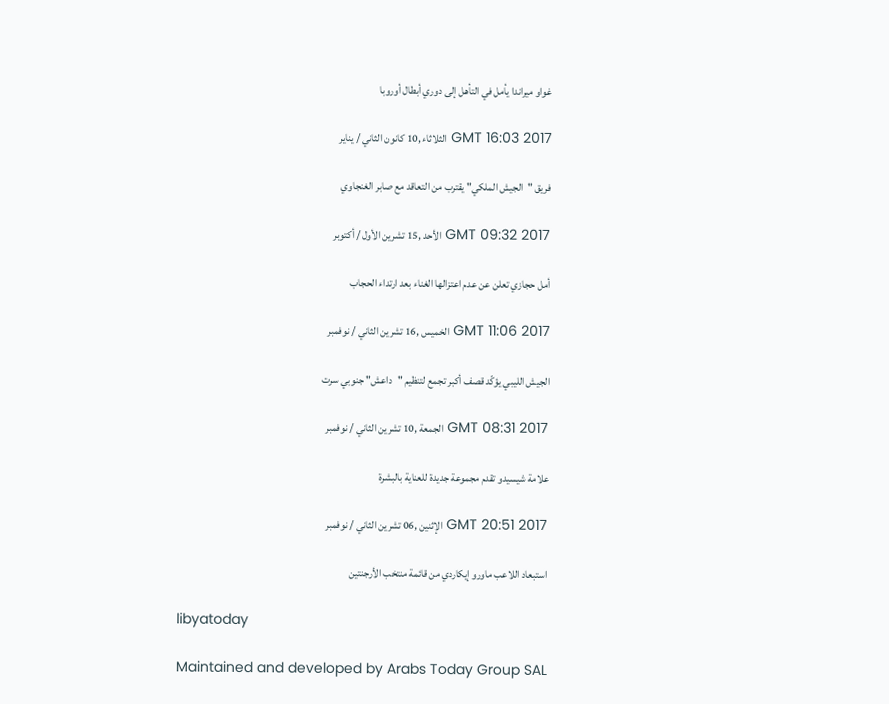غواو ميراندا يأمل في التأهل إلى دوري أبطال أوروبا

GMT 16:03 2017 الثلاثاء ,10 كانون الثاني / يناير

فريق "الجيش الملكي" يقترب من التعاقد مع صابر الغنجاوي

GMT 09:32 2017 الأحد ,15 تشرين الأول / أكتوبر

أمل حجازي تعلن عن عدم اعتزالها الغناء بعد ارتداء الحجاب

GMT 11:06 2017 الخميس ,16 تشرين الثاني / نوفمبر

الجيش الليبي يؤكّد قصف أكبر تجمع لتنظيم "داعش" جنوبي سرت

GMT 08:31 2017 الجمعة ,10 تشرين الثاني / نوفمبر

علامة شيسيدو تقدم مجموعة جديدة للعناية بالبشرة

GMT 20:51 2017 الإثنين ,06 تشرين الثاني / نوفمبر

استبعاد اللاعب ماورو إيكاردي من قائمة منتخب الأرجنتين

libyatoday

Maintained and developed by Arabs Today Group SAL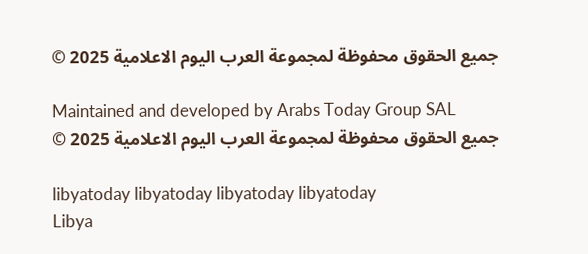جميع الحقوق محفوظة لمجموعة العرب اليوم الاعلامية 2025 ©

Maintained and developed by Arabs Today Group SAL
جميع الحقوق محفوظة لمجموعة العرب اليوم الاعلامية 2025 ©

libyatoday libyatoday libyatoday libyatoday
Libya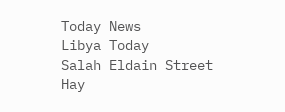Today News
Libya Today
Salah Eldain Street
Hay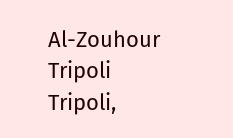Al-Zouhour
Tripoli
Tripoli,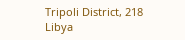Tripoli District, 218 Libya